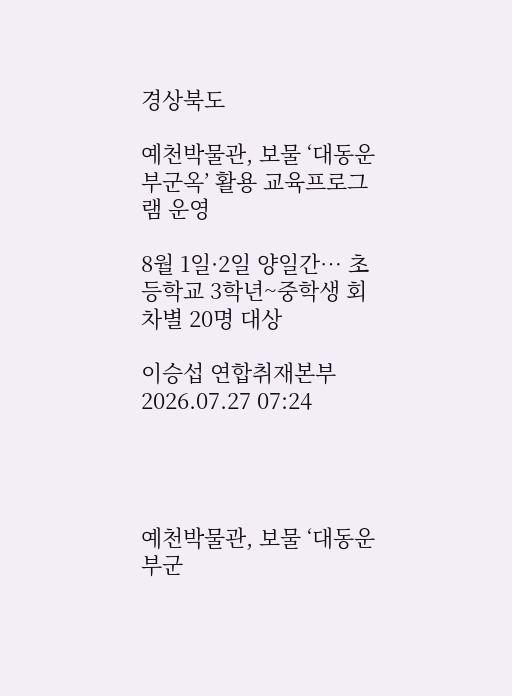경상북도

예천박물관, 보물 ‘대동운부군옥’ 활용 교육프로그램 운영

8월 1일·2일 양일간… 초등학교 3학년~중학생 회차별 20명 대상

이승섭 연합취재본부 2026.07.27 07:24




예천박물관, 보물 ‘대동운부군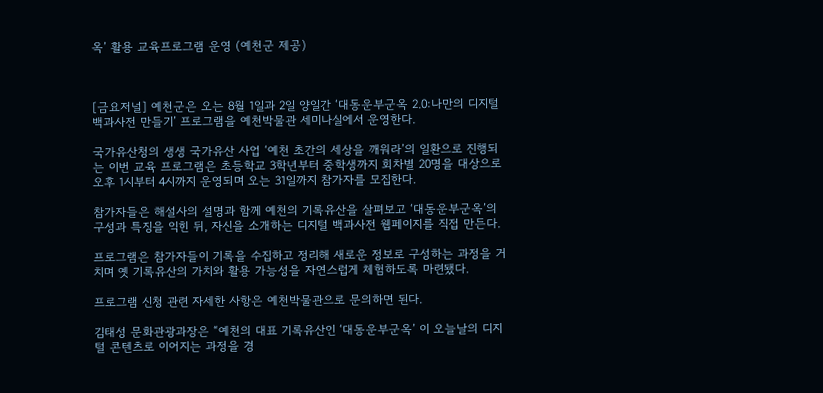옥’ 활용 교육프로그램 운영 (예천군 제공)



[금요저널] 예천군은 오는 8월 1일과 2일 양일간 ‘대동운부군옥 2.0:나만의 디지털 백과사전 만들기’ 프로그램을 예천박물관 세미나실에서 운영한다.

국가유산청의 생생 국가유산 사업 ‘예천 초간의 세상을 깨워라’의 일환으로 진행되는 이번 교육 프로그램은 초등학교 3학년부터 중학생까지 회차별 20명을 대상으로 오후 1시부터 4시까지 운영되며 오는 31일까지 참가자를 모집한다.

참가자들은 해설사의 설명과 함께 예천의 기록유산을 살펴보고 ‘대동운부군옥’의 구성과 특징을 익힌 뒤, 자신을 소개하는 디지털 백과사전 웹페이지를 직접 만든다.

프로그램은 참가자들이 기록을 수집하고 정리해 새로운 정보로 구성하는 과정을 거치며 옛 기록유산의 가치와 활용 가능성을 자연스럽게 체험하도록 마련됐다.

프로그램 신청 관련 자세한 사항은 예천박물관으로 문의하면 된다.

김태성 문화관광과장은 “예천의 대표 기록유산인 ‘대동운부군옥’ 이 오늘날의 디지털 콘텐츠로 이어지는 과정을 경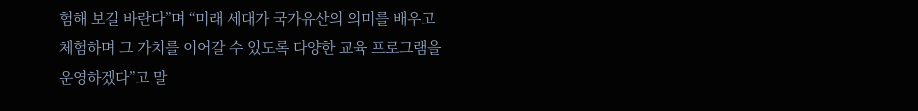험해 보길 바란다”며 “미래 세대가 국가유산의 의미를 배우고 체험하며 그 가치를 이어갈 수 있도록 다양한 교육 프로그램을 운영하겠다”고 말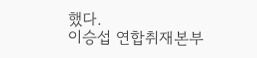했다.
이승섭 연합취재본부